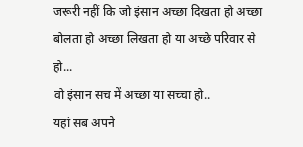जरूरी नहीं कि जो इंसान अच्छा दिखता हो अच्छा बोलता हो अच्छा लिखता हो या अच्छे परिवार से हो...
वो इंसान सच में अच्छा या सच्चा हो..
यहां सब अपने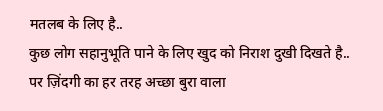मतलब के लिए है..
कुछ लोग सहानुभूति पाने के लिए खुद को निराश दुखी दिखते है..
पर ज़िंदगी का हर तरह अच्छा बुरा वाला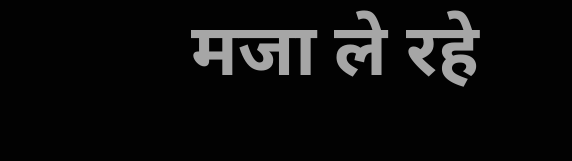मजा ले रहे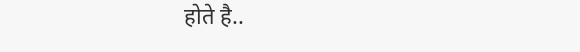होते है..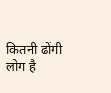कितनी ढोंगी लोग है